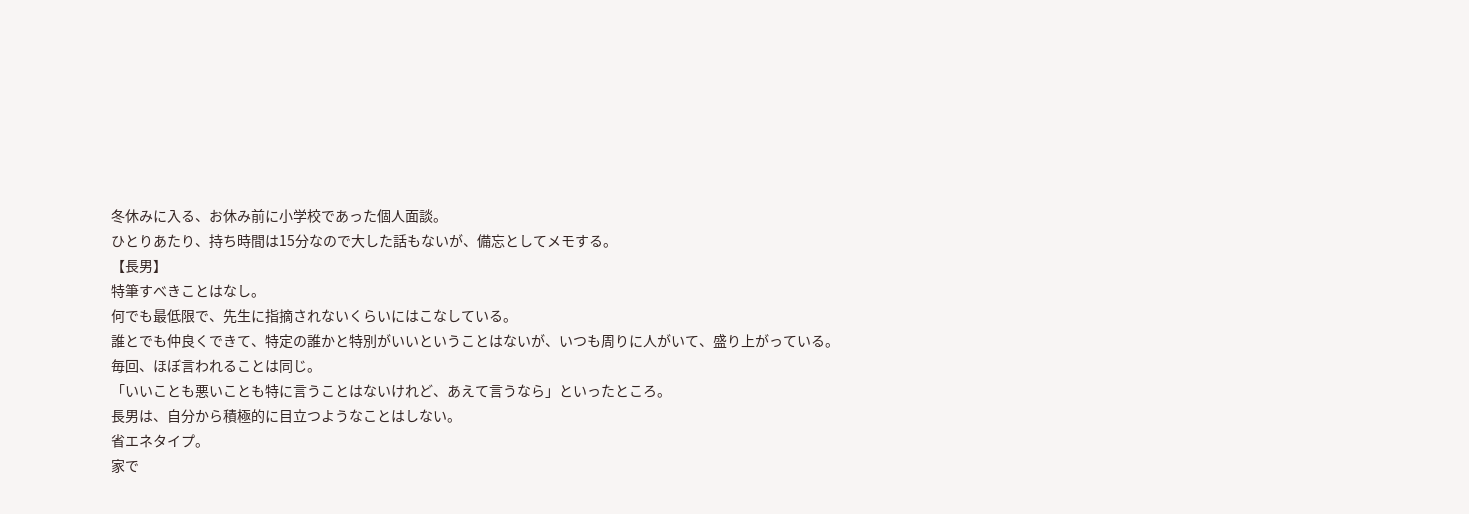冬休みに入る、お休み前に小学校であった個人面談。
ひとりあたり、持ち時間は15分なので大した話もないが、備忘としてメモする。
【長男】
特筆すべきことはなし。
何でも最低限で、先生に指摘されないくらいにはこなしている。
誰とでも仲良くできて、特定の誰かと特別がいいということはないが、いつも周りに人がいて、盛り上がっている。
毎回、ほぼ言われることは同じ。
「いいことも悪いことも特に言うことはないけれど、あえて言うなら」といったところ。
長男は、自分から積極的に目立つようなことはしない。
省エネタイプ。
家で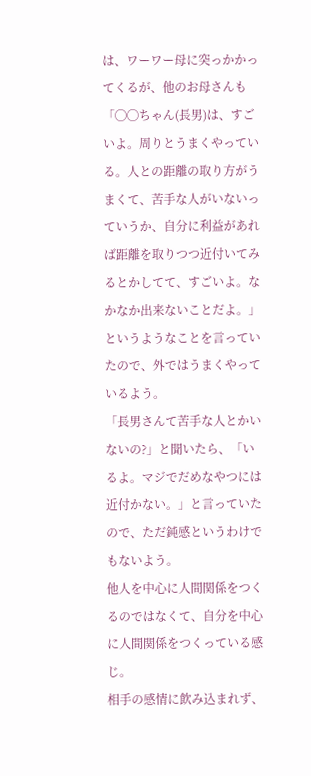は、ワーワー母に突っかかってくるが、他のお母さんも「◯◯ちゃん(長男)は、すごいよ。周りとうまくやっている。人との距離の取り方がうまくて、苦手な人がいないっていうか、自分に利益があれば距離を取りつつ近付いてみるとかしてて、すごいよ。なかなか出来ないことだよ。」というようなことを言っていたので、外ではうまくやっているよう。
「長男さんて苦手な人とかいないの?」と聞いたら、「いるよ。マジでだめなやつには近付かない。」と言っていたので、ただ鈍感というわけでもないよう。
他人を中心に人間関係をつくるのではなくて、自分を中心に人間関係をつくっている感じ。
相手の感情に飲み込まれず、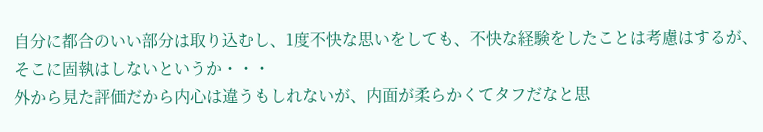自分に都合のいい部分は取り込むし、1度不快な思いをしても、不快な経験をしたことは考慮はするが、そこに固執はしないというか・・・
外から見た評価だから内心は違うもしれないが、内面が柔らかくてタフだなと思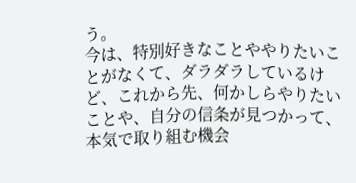う。
今は、特別好きなことややりたいことがなくて、ダラダラしているけど、これから先、何かしらやりたいことや、自分の信条が見つかって、本気で取り組む機会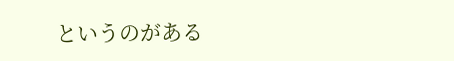というのがある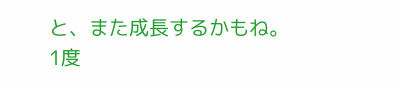と、また成長するかもね。
1度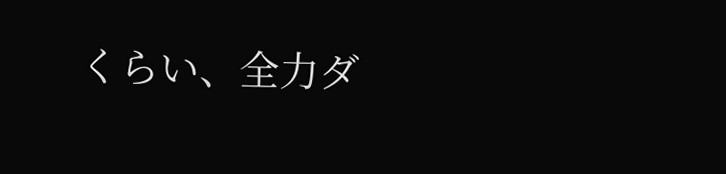くらい、全力ダ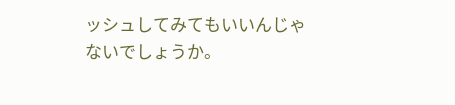ッシュしてみてもいいんじゃないでしょうか。